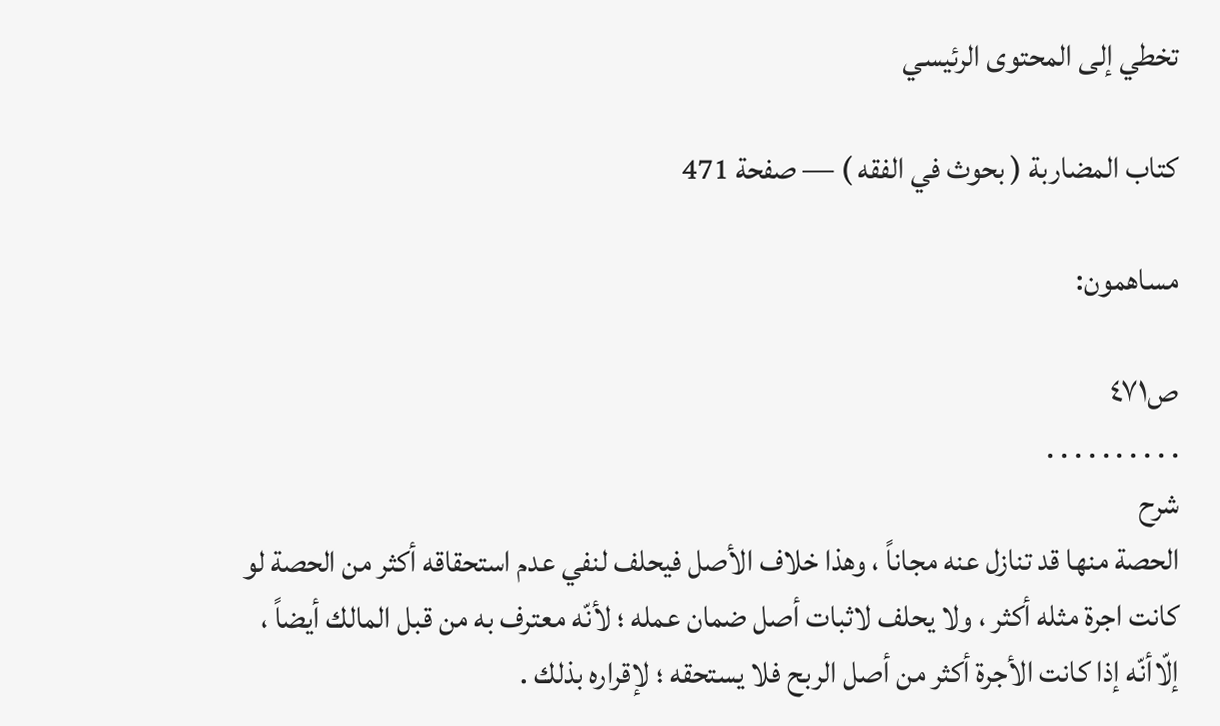تخطي إلى المحتوى الرئيسي

كتاب المضاربة ( بحوث في الفقه ) — صفحة 471

مساهمون:

ص٤٧١
. . . . . . . . . .
شرح
الحصة منها قد تنازل عنه مجاناً ، وهذا خلاف الأصل فيحلف لنفي عدم استحقاقه أكثر من الحصة لو كانت اجرة مثله أكثر ، ولا يحلف لاثبات أصل ضمان عمله ؛ لأنّه معترف به من قبل المالك أيضاً ، إلّاأنّه إذا كانت الأجرة أكثر من أصل الربح فلا يستحقه ؛ لإقراره بذلك .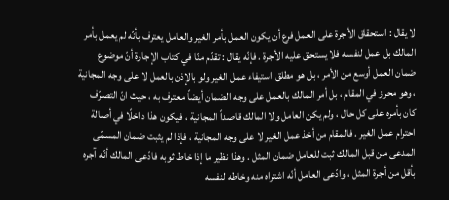لا يقال : استحقاق الأجرة على العمل فرع أن يكون العمل بأمر الغير والعامل يعترف بأنّه لم يعمل بأمر المالك بل عمل لنفسه فلا يستحق عليه الأجرة . فإنّه يقال : تقدّم منّا في كتاب الإجارة أنّ موضوع ضمان العمل أوسع من الأمر ، بل هو مطلق استيفاء عمل الغير ولو بالإذن بالعمل لا على وجه المجانية ، وهو محرز في المقام ، بل أمر المالك بالعمل على وجه الضمان أيضاً معترف به ، حيث انّ التصرّف كان بأمره على كل حال ، ولم يكن العامل ولا المالك قاصداً المجانية ، فيكون هذا داخلًا في أصالة احترام عمل الغير . فالمقام من أخذ عمل الغير لا على وجه المجانية ، فإذا لم يثبت ضمان المسمّى المدعى من قبل المالك ثبت للعامل ضمان المثل . وهذا نظير ما إذا خاط ثوبه فادّعى المالك أنّه آجره بأقل من أجرة المثل ، وادّعى العامل أنّه اشتراه منه وخاطه لنفسه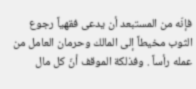فإنّه من المستبعد أن يدعى فقهياً رجوع الثوب مخيطاً إلى المالك وحرمان العامل من عمله رأساً . وفذلكة الموقف أنّ كل مال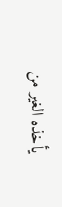يأخذه الغير من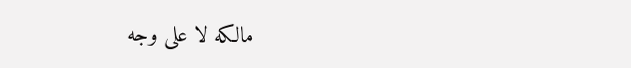مالكه لا على وجه